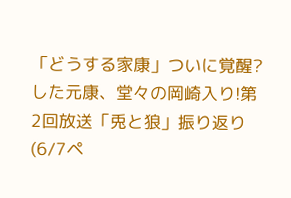「どうする家康」ついに覚醒?した元康、堂々の岡崎入り!第2回放送「兎と狼」振り返り (6/7ペ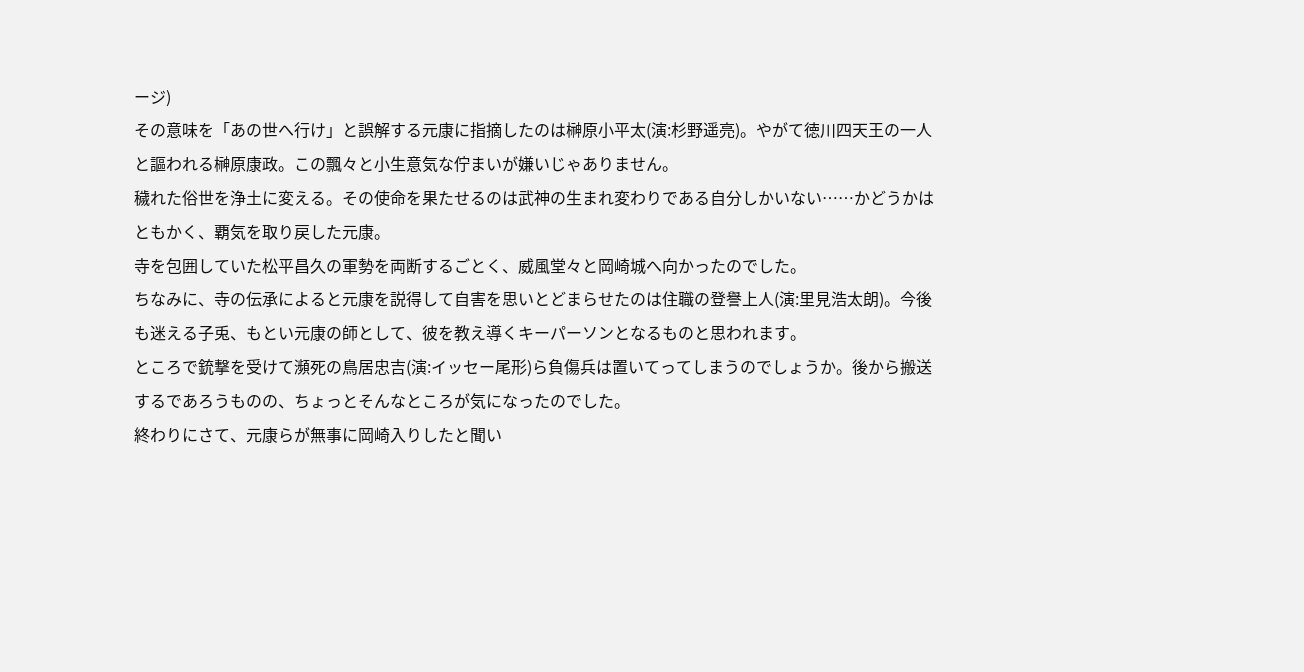ージ)
その意味を「あの世へ行け」と誤解する元康に指摘したのは榊原小平太(演:杉野遥亮)。やがて徳川四天王の一人と謳われる榊原康政。この飄々と小生意気な佇まいが嫌いじゃありません。
穢れた俗世を浄土に変える。その使命を果たせるのは武神の生まれ変わりである自分しかいない……かどうかはともかく、覇気を取り戻した元康。
寺を包囲していた松平昌久の軍勢を両断するごとく、威風堂々と岡崎城へ向かったのでした。
ちなみに、寺の伝承によると元康を説得して自害を思いとどまらせたのは住職の登譽上人(演:里見浩太朗)。今後も迷える子兎、もとい元康の師として、彼を教え導くキーパーソンとなるものと思われます。
ところで銃撃を受けて瀕死の鳥居忠吉(演:イッセー尾形)ら負傷兵は置いてってしまうのでしょうか。後から搬送するであろうものの、ちょっとそんなところが気になったのでした。
終わりにさて、元康らが無事に岡崎入りしたと聞い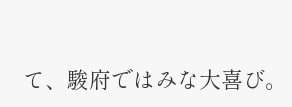て、駿府ではみな大喜び。